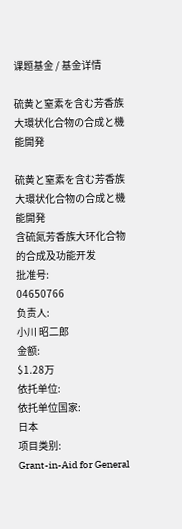课题基金 / 基金详情

硫黄と窒素を含む芳香族大環状化合物の合成と機能開発

硫黄と窒素を含む芳香族大環状化合物の合成と機能開発
含硫氮芳香族大环化合物的合成及功能开发
批准号:
04650766
负责人:
小川 昭二郎
金额:
$1.28万
依托单位:
依托单位国家:
日本
项目类别:
Grant-in-Aid for General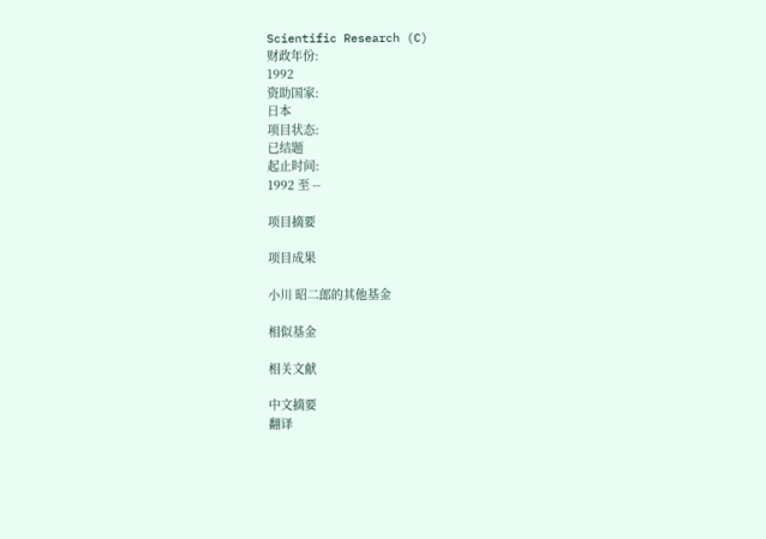Scientific Research (C)
财政年份:
1992
资助国家:
日本
项目状态:
已结题
起止时间:
1992 至 --

项目摘要

项目成果

小川 昭二郎的其他基金

相似基金

相关文献

中文摘要
翻译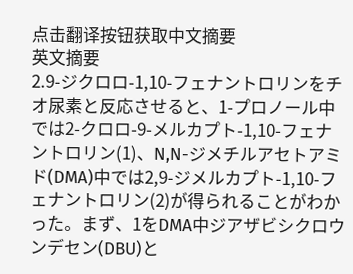点击翻译按钮获取中文摘要
英文摘要
2.9-ジクロロ-1,10-フェナントロリンをチオ尿素と反応させると、1-プロノール中では2-クロロ-9-メルカプト-1,10-フェナントロリン(1)、N,N-ジメチルアセトアミド(DMA)中では2,9-ジメルカプト-1,10-フェナントロリン(2)が得られることがわかった。まず、1をDMA中ジアザビシクロウンデセン(DBU)と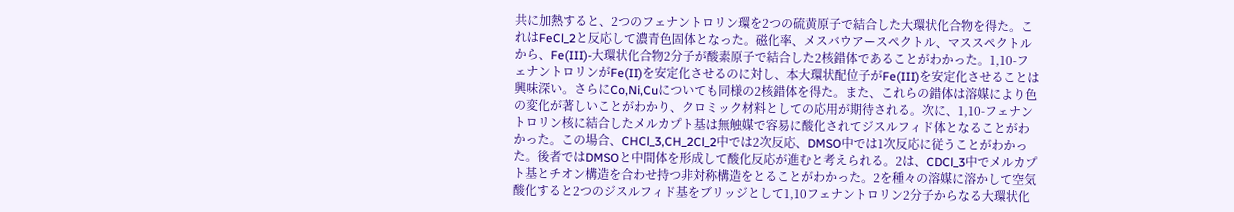共に加熱すると、2つのフェナントロリン環を2つの硫黄原子で結合した大環状化合物を得た。これはFeCl_2と反応して濃青色固体となった。磁化率、メスバウアースペクトル、マススペクトルから、Fe(III)-大環状化合物2分子が酸素原子で結合した2核錯体であることがわかった。1,10-フェナントロリンがFe(II)を安定化させるのに対し、本大環状配位子がFe(III)を安定化させることは興味深い。さらにCo,Ni,Cuについても同様の2核錯体を得た。また、これらの錯体は溶媒により色の変化が著しいことがわかり、クロミック材料としての応用が期待される。次に、1,10-フェナントロリン核に結合したメルカプト基は無触媒で容易に酸化されてジスルフィド体となることがわかった。この場合、CHCl_3,CH_2Cl_2中では2次反応、DMSO中では1次反応に従うことがわかった。後者ではDMSOと中間体を形成して酸化反応が進むと考えられる。2は、CDCl_3中でメルカプト基とチオン構造を合わせ持つ非対称構造をとることがわかった。2を種々の溶媒に溶かして空気酸化すると2つのジスルフィド基をブリッジとして1,10フェナントロリン2分子からなる大環状化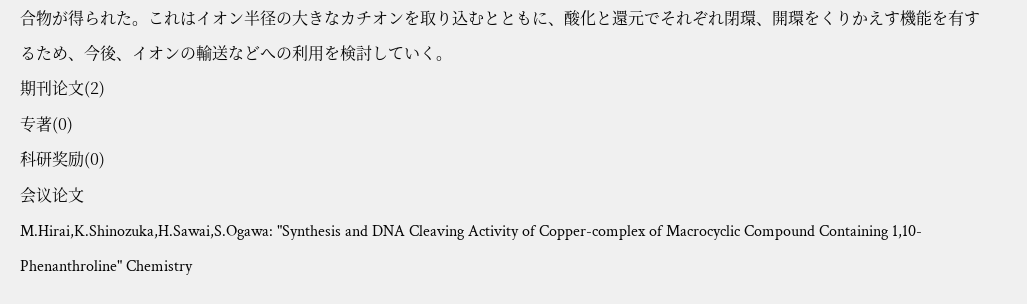合物が得られた。これはイオン半径の大きなカチオンを取り込むとともに、酸化と還元でそれぞれ閉環、開環をくりかえす機能を有するため、今後、イオンの輸送などへの利用を検討していく。
期刊论文(2)
专著(0)
科研奖励(0)
会议论文
M.Hirai,K.Shinozuka,H.Sawai,S.Ogawa: "Synthesis and DNA Cleaving Activity of Copper-complex of Macrocyclic Compound Containing 1,10-Phenanthroline" Chemistry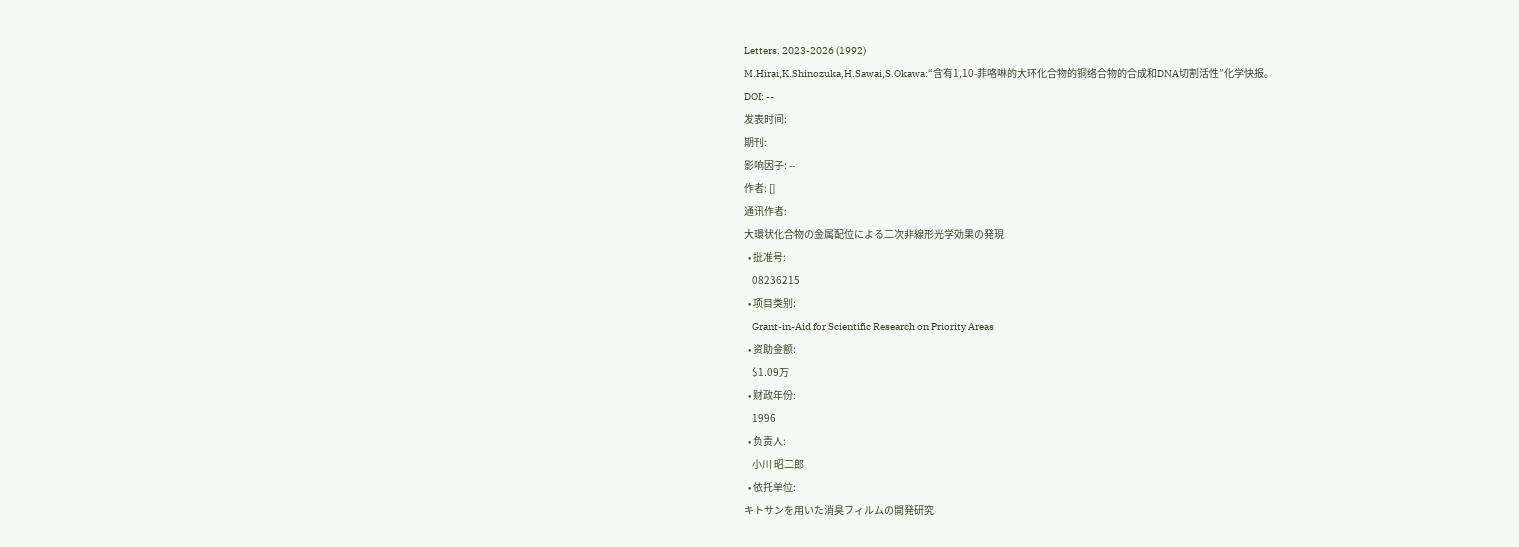Letters. 2023-2026 (1992)
M.Hirai,K.Shinozuka,H.Sawai,S.Okawa:“含有1,10-菲咯啉的大环化合物的铜络合物的合成和DNA切割活性”化学快报。
DOI: --
发表时间:
期刊:
影响因子: --
作者: []
通讯作者:
大環状化合物の金属配位による二次非線形光学効果の発現
  • 批准号:
    08236215
  • 项目类别:
    Grant-in-Aid for Scientific Research on Priority Areas
  • 资助金额:
    $1.09万
  • 财政年份:
    1996
  • 负责人:
    小川 昭二郎
  • 依托单位:
キトサンを用いた消臭フィルムの開発研究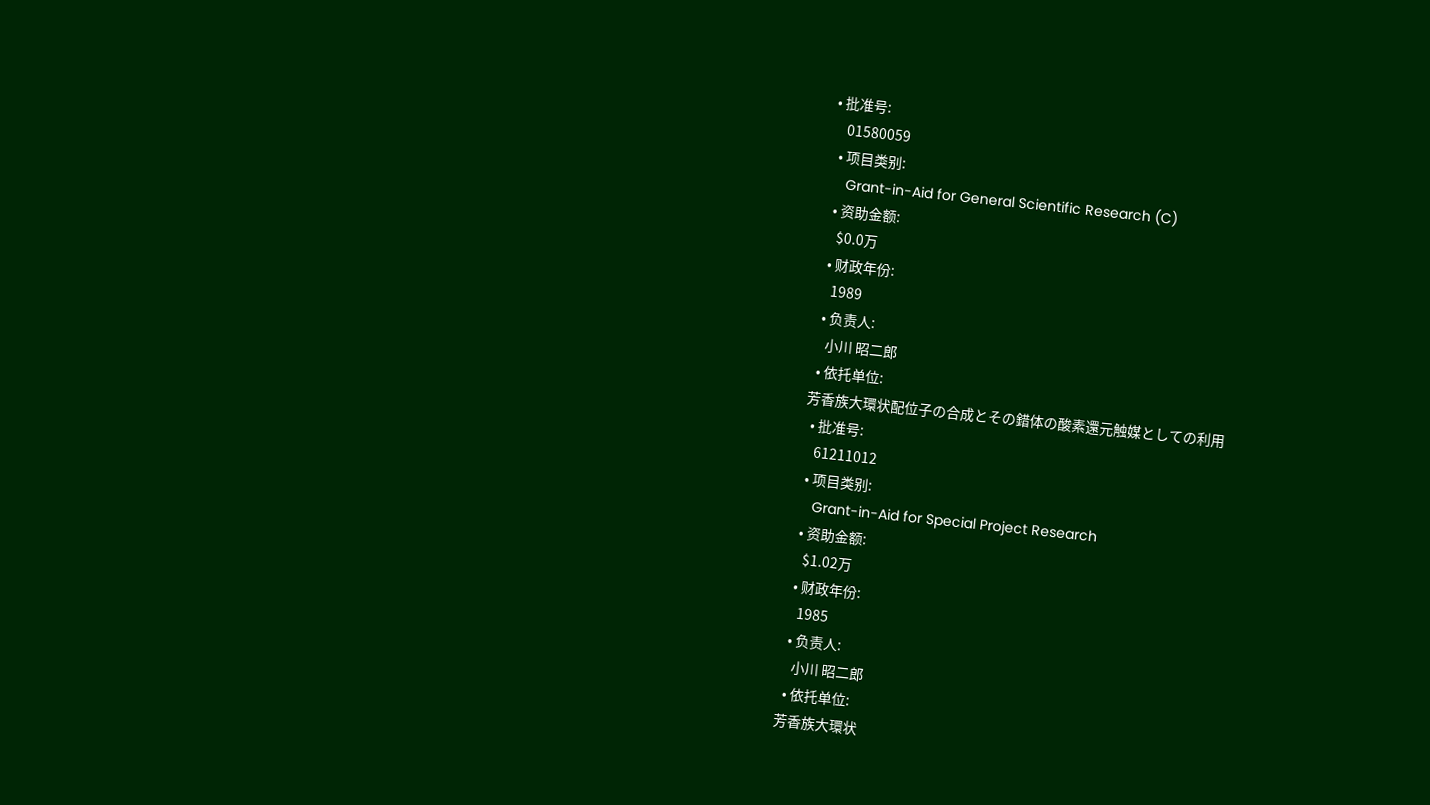• 批准号:
    01580059
  • 项目类别:
    Grant-in-Aid for General Scientific Research (C)
  • 资助金额:
    $0.0万
  • 财政年份:
    1989
  • 负责人:
    小川 昭二郎
  • 依托单位:
芳香族大環状配位子の合成とその錯体の酸素還元触媒としての利用
  • 批准号:
    61211012
  • 项目类别:
    Grant-in-Aid for Special Project Research
  • 资助金额:
    $1.02万
  • 财政年份:
    1985
  • 负责人:
    小川 昭二郎
  • 依托单位:
芳香族大環状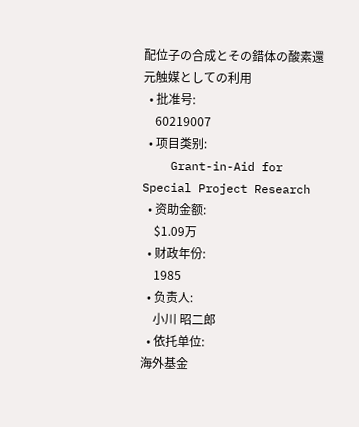配位子の合成とその錯体の酸素還元触媒としての利用
  • 批准号:
    60219007
  • 项目类别:
    Grant-in-Aid for Special Project Research
  • 资助金额:
    $1.09万
  • 财政年份:
    1985
  • 负责人:
    小川 昭二郎
  • 依托单位:
海外基金